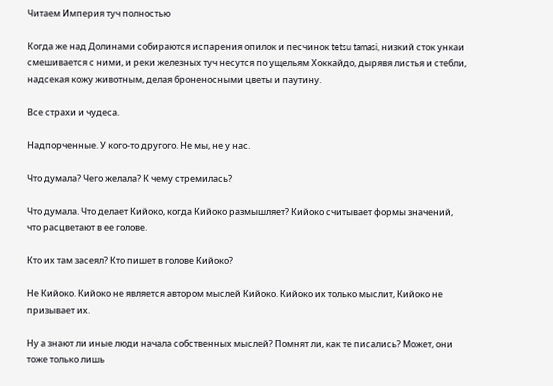Читаем Империя туч полностью

Когда же над Долинами собираются испарения опилок и песчинок tetsu tamasi, низкий сток ункаи смешивается с ними, и реки железных туч несутся по ущельям Хоккайдо, дырявя листья и стебли, надсекая кожу животным, делая броненосными цветы и паутину.

Все страхи и чудеса.

Надпорченные. У кого-то другого. Не мы, не у нас.

Что думала? Чего желала? К чему стремилась?

Что думала. Что делает Кийоко, когда Кийоко размышляет? Кийоко считывает формы значений, что расцветают в ее голове.

Кто их там засеял? Кто пишет в голове Кийоко?

Не Кийоко. Кийоко не является автором мыслей Кийоко. Кийоко их только мыслит, Кийоко не призывает их.

Ну а знают ли иные люди начала собственных мыслей? Помнят ли, как те писались? Может, они тоже только лишь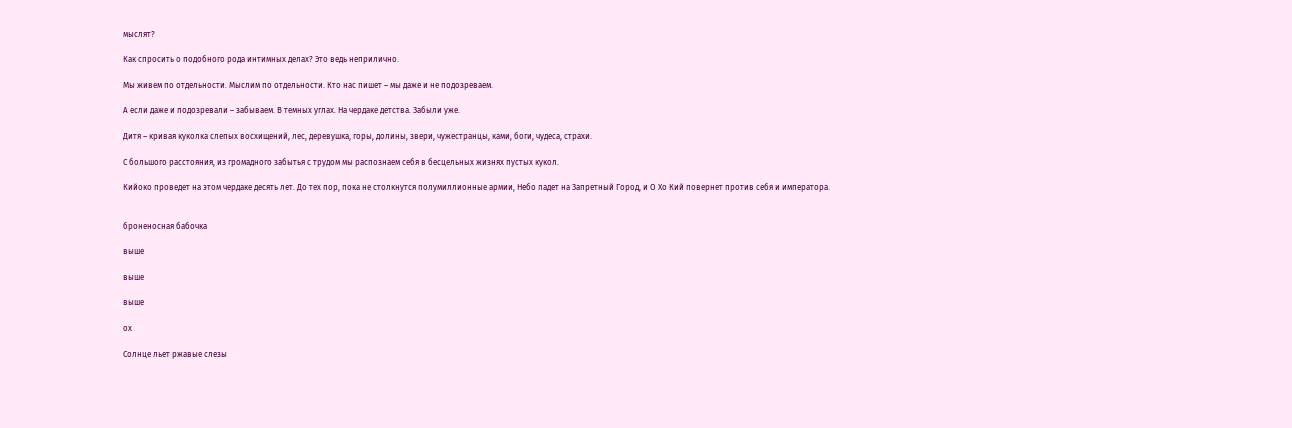мыслят?

Как спросить о подобного рода интимных делах? Это ведь неприлично.

Мы живем по отдельности. Мыслим по отдельности. Кто нас пишет – мы даже и не подозреваем.

А если даже и подозревали – забываем. В темных углах. На чердаке детства. Забыли уже.

Дитя – кривая куколка слепых восхищений, лес, деревушка, горы, долины, звери, чужестранцы, ками, боги, чудеса, страхи.

С большого расстояния, из громадного забытья с трудом мы распознаем себя в бесцельных жизнях пустых кукол.

Кийоко проведет на этом чердаке десять лет. До тех пор, пока не столкнутся полумиллионные армии, Небо падет на Запретный Город, и О Хо Кий повернет против себя и императора.


броненосная бабочка

выше

выше

выше

ох

Солнце льет ржавые слезы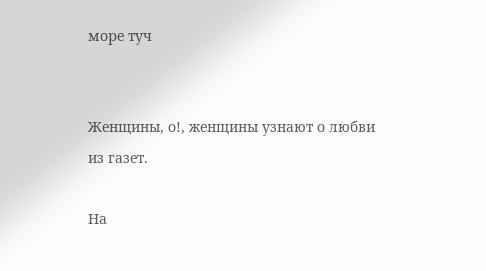море туч


Женщины, о!, женщины узнают о любви из газет.

На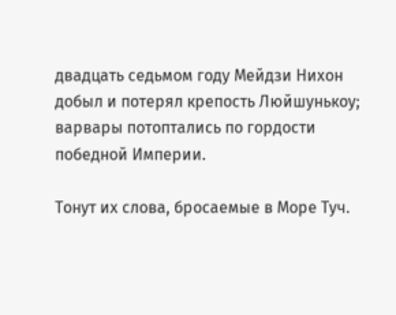двадцать седьмом году Мейдзи Нихон добыл и потерял крепость Люйшунькоу; варвары потоптались по гордости победной Империи.

Тонут их слова, бросаемые в Море Туч.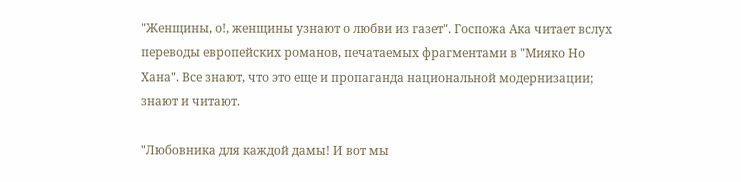"Женщины, о!, женщины узнают о любви из газет". Госпожа Ака читает вслух переводы европейских романов, печатаемых фрагментами в "Мияко Но Хана". Все знают, что это еще и пропаганда национальной модернизации; знают и читают.

"Любовника для каждой дамы! И вот мы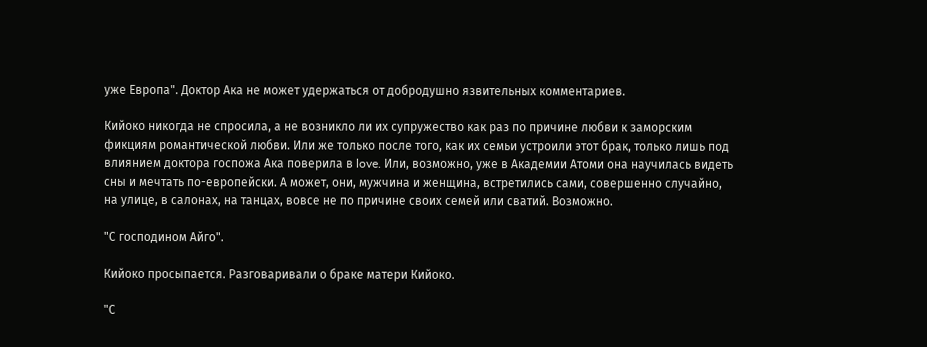уже Европа". Доктор Ака не может удержаться от добродушно язвительных комментариев.

Кийоко никогда не спросила, а не возникло ли их супружество как раз по причине любви к заморским фикциям романтической любви. Или же только после того, как их семьи устроили этот брак, только лишь под влиянием доктора госпожа Ака поверила в love. Или, возможно, уже в Академии Атоми она научилась видеть сны и мечтать по-европейски. А может, они, мужчина и женщина, встретились сами, совершенно случайно, на улице, в салонах, на танцах, вовсе не по причине своих семей или сватий. Возможно.

"С господином Айго".

Кийоко просыпается. Разговаривали о браке матери Кийоко.

"С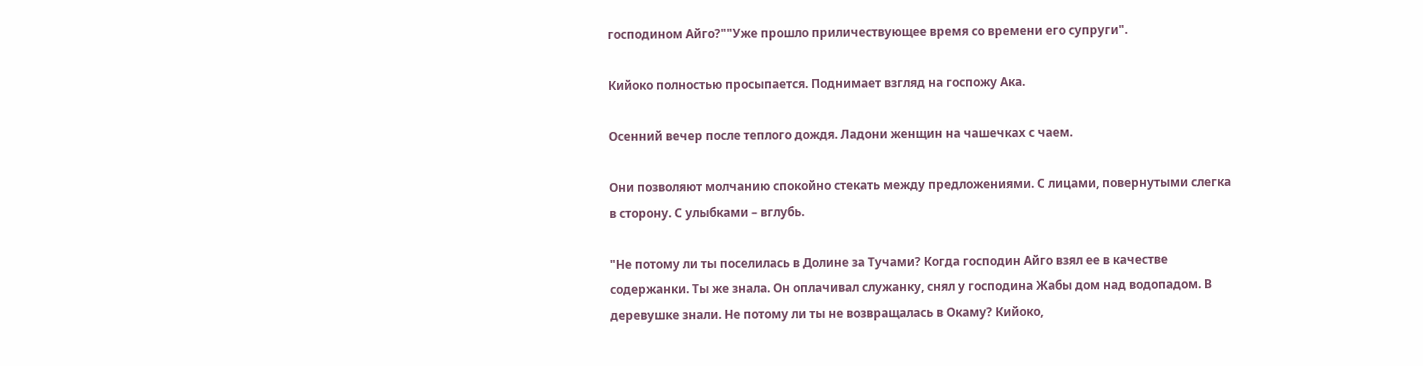господином Айго?""Уже прошло приличествующее время со времени его супруги".

Кийоко полностью просыпается. Поднимает взгляд на госпожу Ака.

Осенний вечер после теплого дождя. Ладони женщин на чашечках с чаем.

Они позволяют молчанию спокойно стекать между предложениями. С лицами, повернутыми слегка в сторону. С улыбками – вглубь.

"Не потому ли ты поселилась в Долине за Тучами? Когда господин Айго взял ее в качестве содержанки. Ты же знала. Он оплачивал служанку, снял у господина Жабы дом над водопадом. В деревушке знали. Не потому ли ты не возвращалась в Окаму? Кийоко,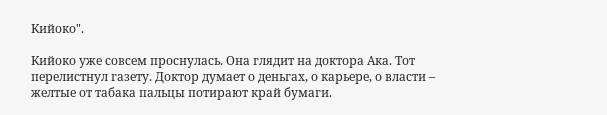Кийоко".

Кийоко уже совсем проснулась. Она глядит на доктора Ака. Тот перелистнул газету. Доктор думает о деньгах, о карьере, о власти – желтые от табака пальцы потирают край бумаги.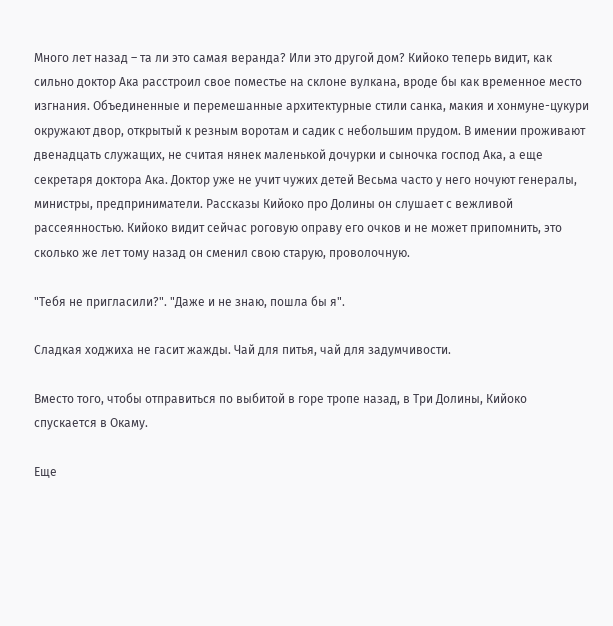Много лет назад – та ли это самая веранда? Или это другой дом? Кийоко теперь видит, как сильно доктор Ака расстроил свое поместье на склоне вулкана, вроде бы как временное место изгнания. Объединенные и перемешанные архитектурные стили санка, макия и хонмуне-цукури окружают двор, открытый к резным воротам и садик с небольшим прудом. В имении проживают двенадцать служащих, не считая нянек маленькой дочурки и сыночка господ Ака, а еще секретаря доктора Ака. Доктор уже не учит чужих детей Весьма часто у него ночуют генералы, министры, предприниматели. Рассказы Кийоко про Долины он слушает с вежливой рассеянностью. Кийоко видит сейчас роговую оправу его очков и не может припомнить, это сколько же лет тому назад он сменил свою старую, проволочную.

"Тебя не пригласили?". "Даже и не знаю, пошла бы я".

Сладкая ходжиха не гасит жажды. Чай для питья, чай для задумчивости.

Вместо того, чтобы отправиться по выбитой в горе тропе назад, в Три Долины, Кийоко спускается в Окаму.

Еще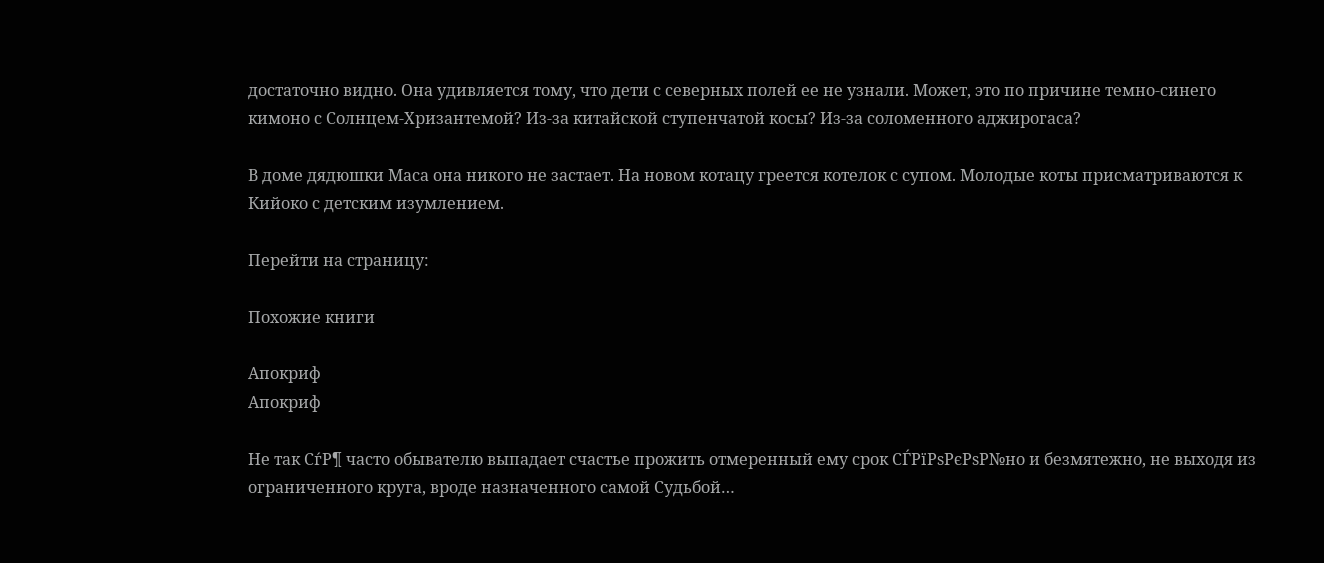достаточно видно. Она удивляется тому, что дети с северных полей ее не узнали. Может, это по причине темно-синего кимоно с Солнцем-Хризантемой? Из-за китайской ступенчатой косы? Из-за соломенного аджирогаса?

В доме дядюшки Маса она никого не застает. На новом котацу греется котелок с супом. Молодые коты присматриваются к Кийоко с детским изумлением.

Перейти на страницу:

Похожие книги

Апокриф
Апокриф

Не так СѓР¶ часто обывателю выпадает счастье прожить отмеренный ему срок СЃРїРѕРєРѕР№но и безмятежно, не выходя из ограниченного круга, вроде назначенного самой Судьбой…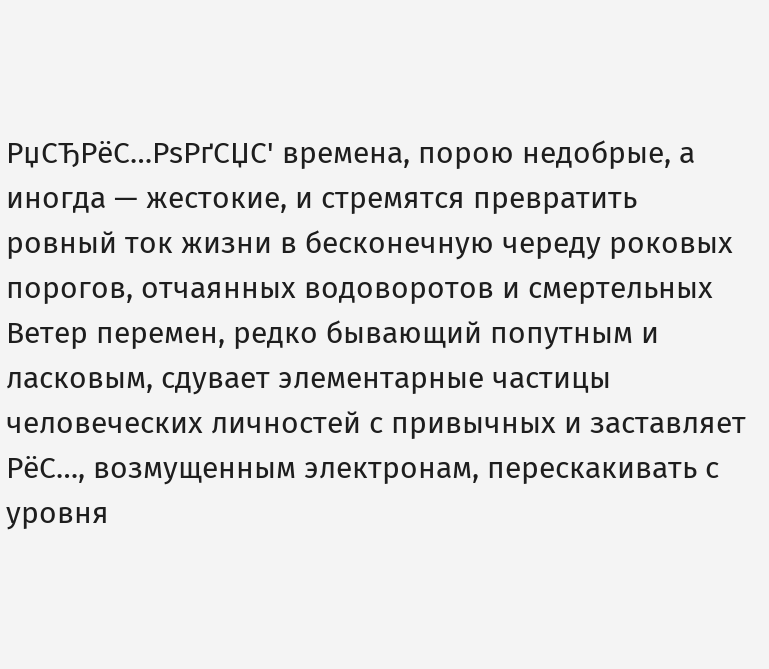РџСЂРёС…РѕРґСЏС' времена, порою недобрые, а иногда — жестокие, и стремятся превратить ровный ток жизни в бесконечную череду роковых порогов, отчаянных водоворотов и смертельных Ветер перемен, редко бывающий попутным и ласковым, сдувает элементарные частицы человеческих личностей с привычных и заставляет РёС…, возмущенным электронам, перескакивать с уровня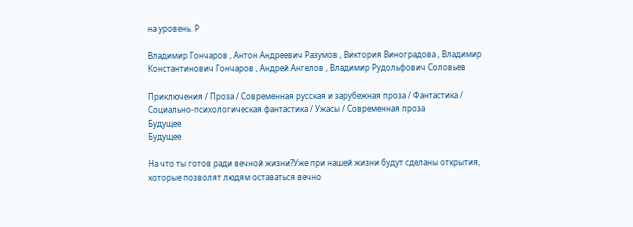на уровень. Р

Владимир Гончаров , Антон Андреевич Разумов , Виктория Виноградова , Владимир Константинович Гончаров , Андрей Ангелов , Владимир Рудольфович Соловьев

Приключения / Проза / Современная русская и зарубежная проза / Фантастика / Социально-психологическая фантастика / Ужасы / Современная проза
Будущее
Будущее

На что ты готов ради вечной жизни?Уже при нашей жизни будут сделаны открытия, которые позволят людям оставаться вечно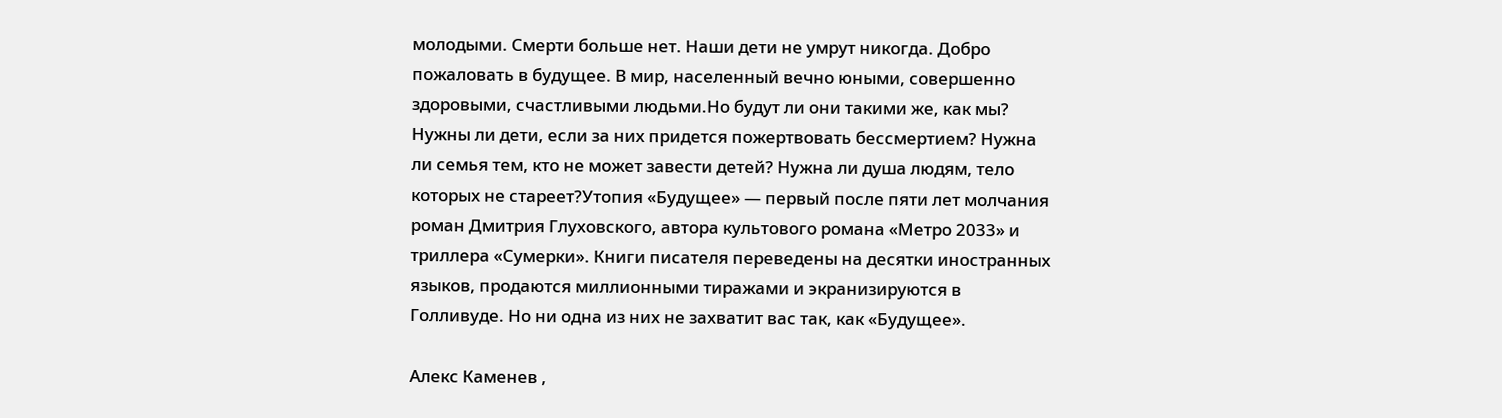молодыми. Смерти больше нет. Наши дети не умрут никогда. Добро пожаловать в будущее. В мир, населенный вечно юными, совершенно здоровыми, счастливыми людьми.Но будут ли они такими же, как мы? Нужны ли дети, если за них придется пожертвовать бессмертием? Нужна ли семья тем, кто не может завести детей? Нужна ли душа людям, тело которых не стареет?Утопия «Будущее» — первый после пяти лет молчания роман Дмитрия Глуховского, автора культового романа «Метро 2033» и триллера «Сумерки». Книги писателя переведены на десятки иностранных языков, продаются миллионными тиражами и экранизируются в Голливуде. Но ни одна из них не захватит вас так, как «Будущее».

Алекс Каменев ,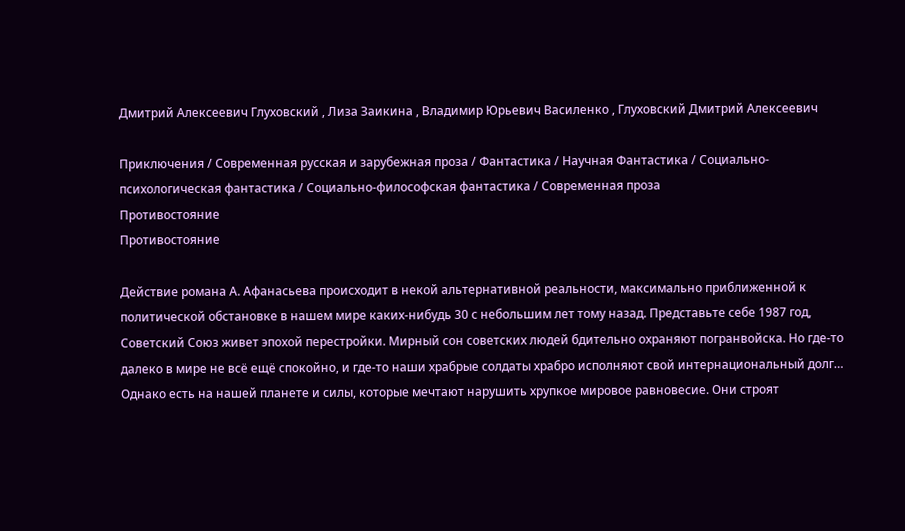Дмитрий Алексеевич Глуховский , Лиза Заикина , Владимир Юрьевич Василенко , Глуховский Дмитрий Алексеевич

Приключения / Современная русская и зарубежная проза / Фантастика / Научная Фантастика / Социально-психологическая фантастика / Социально-философская фантастика / Современная проза
Противостояние
Противостояние

Действие романа А. Афанасьева происходит в некой альтернативной реальности, максимально приближенной к политической обстановке в нашем мире каких-нибудь 30 с небольшим лет тому назад. Представьте себе 1987 год, Советский Союз живет эпохой перестройки. Мирный сон советских людей бдительно охраняют погранвойска. Но где-то далеко в мире не всё ещё спокойно, и где-то наши храбрые солдаты храбро исполняют свой интернациональный долг… Однако есть на нашей планете и силы, которые мечтают нарушить хрупкое мировое равновесие. Они строят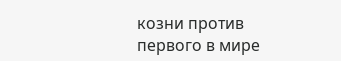козни против первого в мире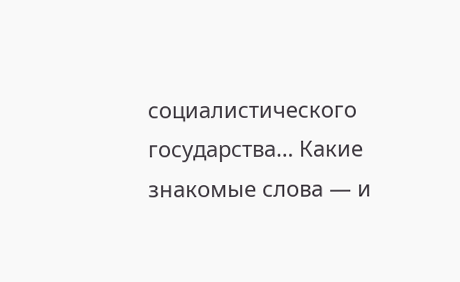социалистического государства… Какие знакомые слова — и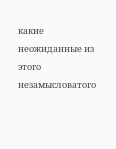какие неожиданные из этого незамысловатого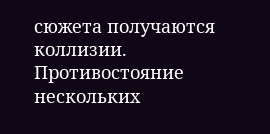сюжета получаются коллизии. Противостояние нескольких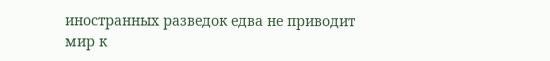иностранных разведок едва не приводит мир к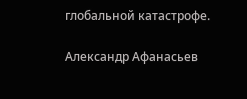глобальной катастрофе.

Александр Афанасьев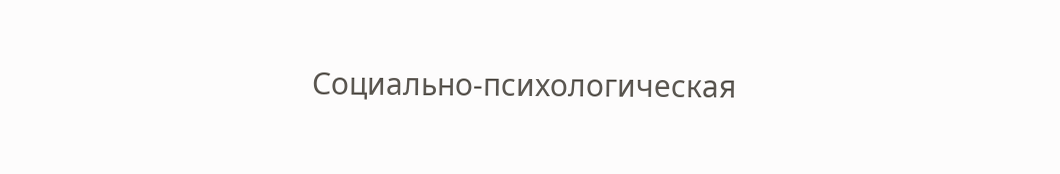Социально-психологическая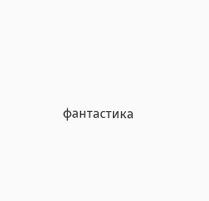фантастика